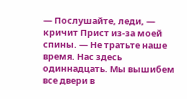— Послушайте, леди, — кричит Прист из-за моей спины. — Не тратьте наше время. Нас здесь одиннадцать. Мы вышибем все двери в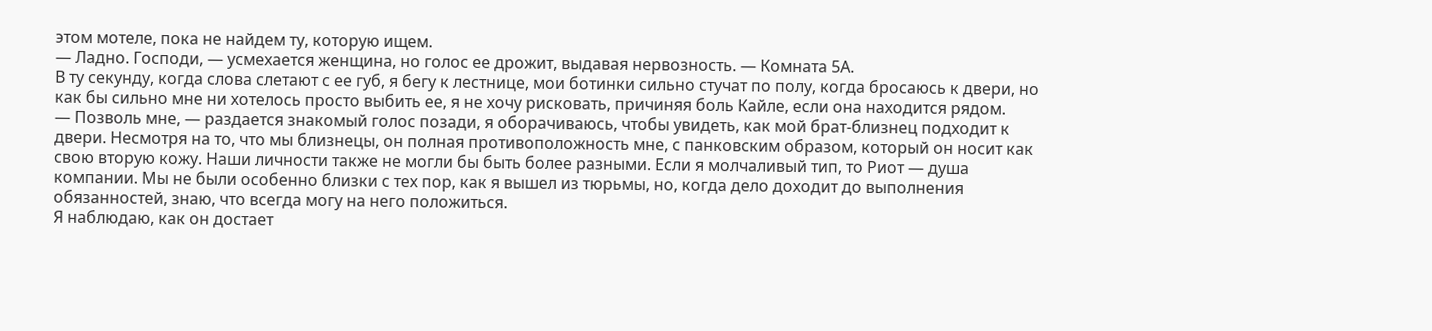этом мотеле, пока не найдем ту, которую ищем.
— Ладно. Господи, — усмехается женщина, но голос ее дрожит, выдавая нервозность. — Комната 5А.
В ту секунду, когда слова слетают с ее губ, я бегу к лестнице, мои ботинки сильно стучат по полу, когда бросаюсь к двери, но как бы сильно мне ни хотелось просто выбить ее, я не хочу рисковать, причиняя боль Кайле, если она находится рядом.
— Позволь мне, — раздается знакомый голос позади, я оборачиваюсь, чтобы увидеть, как мой брат-близнец подходит к двери. Несмотря на то, что мы близнецы, он полная противоположность мне, с панковским образом, который он носит как свою вторую кожу. Наши личности также не могли бы быть более разными. Если я молчаливый тип, то Риот — душа компании. Мы не были особенно близки с тех пор, как я вышел из тюрьмы, но, когда дело доходит до выполнения обязанностей, знаю, что всегда могу на него положиться.
Я наблюдаю, как он достает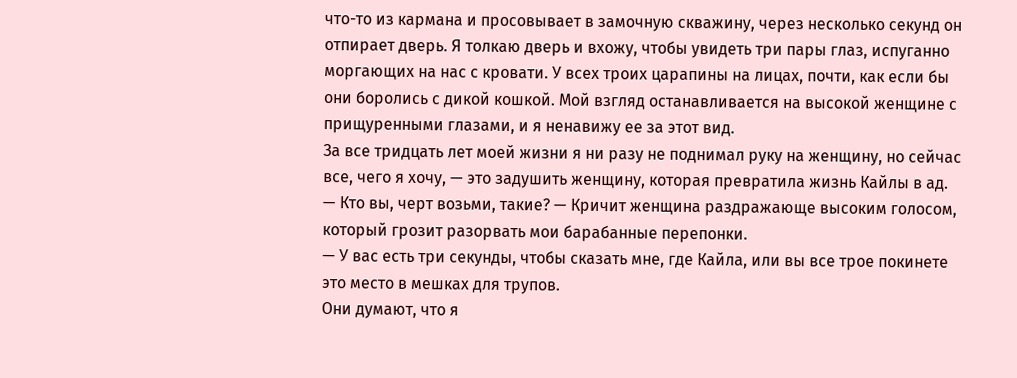что-то из кармана и просовывает в замочную скважину, через несколько секунд он отпирает дверь. Я толкаю дверь и вхожу, чтобы увидеть три пары глаз, испуганно моргающих на нас с кровати. У всех троих царапины на лицах, почти, как если бы они боролись с дикой кошкой. Мой взгляд останавливается на высокой женщине с прищуренными глазами, и я ненавижу ее за этот вид.
За все тридцать лет моей жизни я ни разу не поднимал руку на женщину, но сейчас все, чего я хочу, — это задушить женщину, которая превратила жизнь Кайлы в ад.
— Кто вы, черт возьми, такие? — Кричит женщина раздражающе высоким голосом, который грозит разорвать мои барабанные перепонки.
— У вас есть три секунды, чтобы сказать мне, где Кайла, или вы все трое покинете это место в мешках для трупов.
Они думают, что я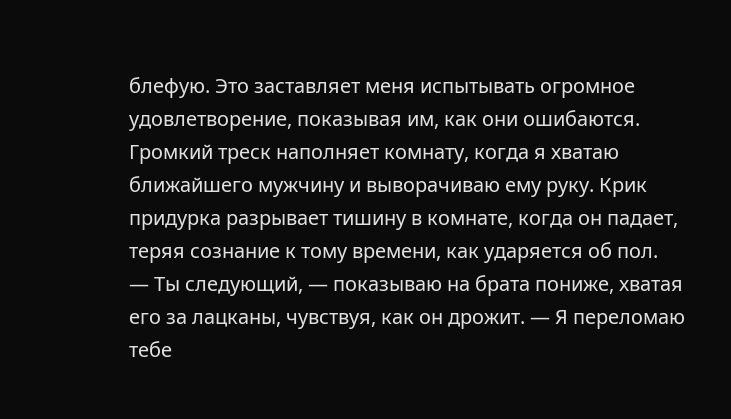блефую. Это заставляет меня испытывать огромное удовлетворение, показывая им, как они ошибаются. Громкий треск наполняет комнату, когда я хватаю ближайшего мужчину и выворачиваю ему руку. Крик придурка разрывает тишину в комнате, когда он падает, теряя сознание к тому времени, как ударяется об пол.
— Ты следующий, — показываю на брата пониже, хватая его за лацканы, чувствуя, как он дрожит. — Я переломаю тебе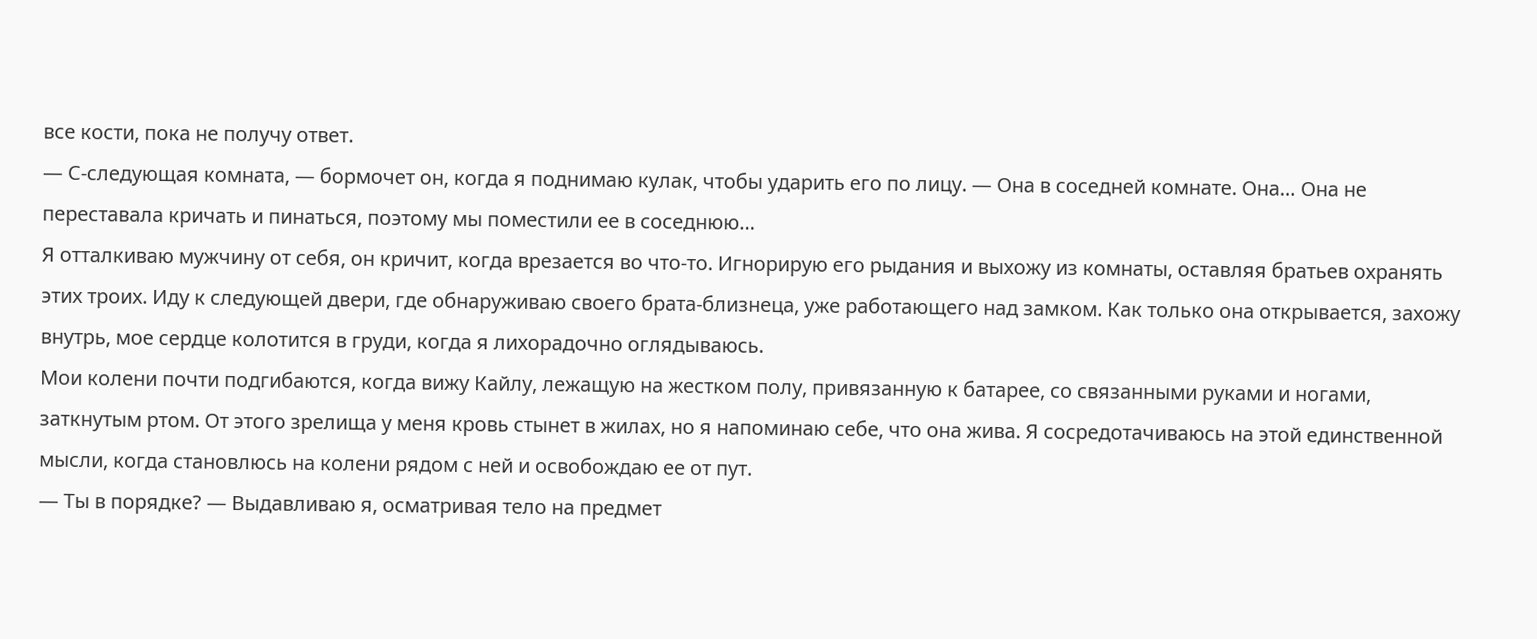все кости, пока не получу ответ.
— С-следующая комната, — бормочет он, когда я поднимаю кулак, чтобы ударить его по лицу. — Она в соседней комнате. Она… Она не переставала кричать и пинаться, поэтому мы поместили ее в соседнюю…
Я отталкиваю мужчину от себя, он кричит, когда врезается во что-то. Игнорирую его рыдания и выхожу из комнаты, оставляя братьев охранять этих троих. Иду к следующей двери, где обнаруживаю своего брата-близнеца, уже работающего над замком. Как только она открывается, захожу внутрь, мое сердце колотится в груди, когда я лихорадочно оглядываюсь.
Мои колени почти подгибаются, когда вижу Кайлу, лежащую на жестком полу, привязанную к батарее, со связанными руками и ногами, заткнутым ртом. От этого зрелища у меня кровь стынет в жилах, но я напоминаю себе, что она жива. Я сосредотачиваюсь на этой единственной мысли, когда становлюсь на колени рядом с ней и освобождаю ее от пут.
— Ты в порядке? — Выдавливаю я, осматривая тело на предмет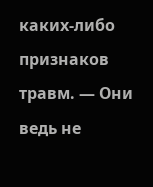каких-либо признаков травм. — Они ведь не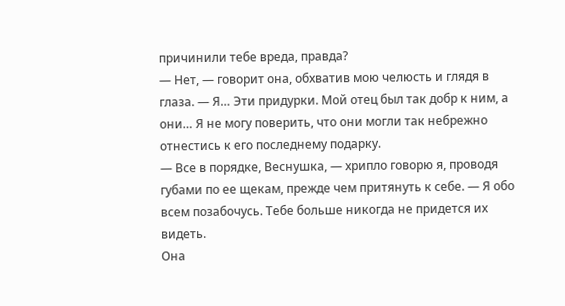причинили тебе вреда, правда?
— Нет, — говорит она, обхватив мою челюсть и глядя в глаза. — Я… Эти придурки. Мой отец был так добр к ним, а они… Я не могу поверить, что они могли так небрежно отнестись к его последнему подарку.
— Все в порядке, Веснушка, — хрипло говорю я, проводя губами по ее щекам, прежде чем притянуть к себе. — Я обо всем позабочусь. Тебе больше никогда не придется их видеть.
Она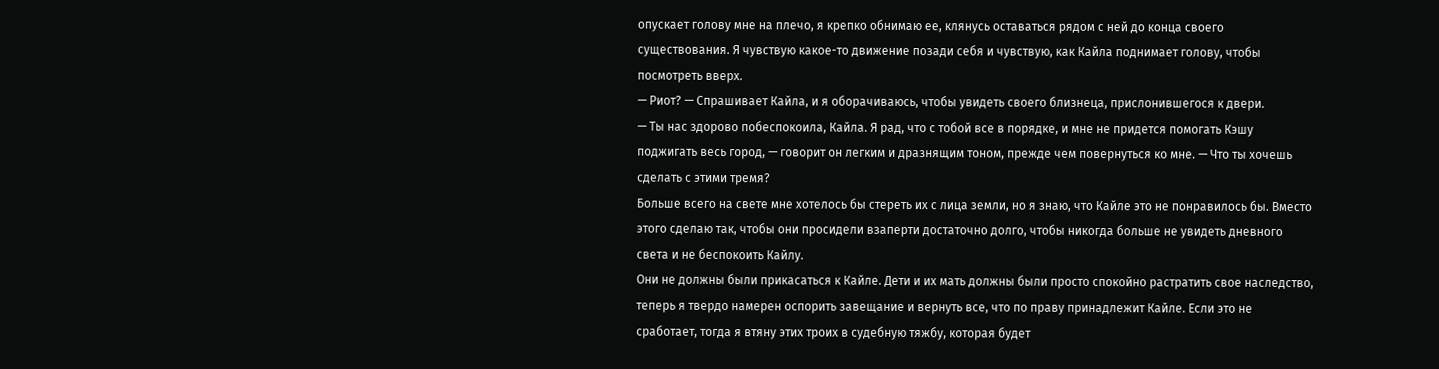опускает голову мне на плечо, я крепко обнимаю ее, клянусь оставаться рядом с ней до конца своего существования. Я чувствую какое-то движение позади себя и чувствую, как Кайла поднимает голову, чтобы посмотреть вверх.
— Риот? — Спрашивает Кайла, и я оборачиваюсь, чтобы увидеть своего близнеца, прислонившегося к двери.
— Ты нас здорово побеспокоила, Кайла. Я рад, что с тобой все в порядке, и мне не придется помогать Кэшу поджигать весь город, — говорит он легким и дразнящим тоном, прежде чем повернуться ко мне. — Что ты хочешь сделать с этими тремя?
Больше всего на свете мне хотелось бы стереть их с лица земли, но я знаю, что Кайле это не понравилось бы. Вместо этого сделаю так, чтобы они просидели взаперти достаточно долго, чтобы никогда больше не увидеть дневного света и не беспокоить Кайлу.
Они не должны были прикасаться к Кайле. Дети и их мать должны были просто спокойно растратить свое наследство, теперь я твердо намерен оспорить завещание и вернуть все, что по праву принадлежит Кайле. Если это не сработает, тогда я втяну этих троих в судебную тяжбу, которая будет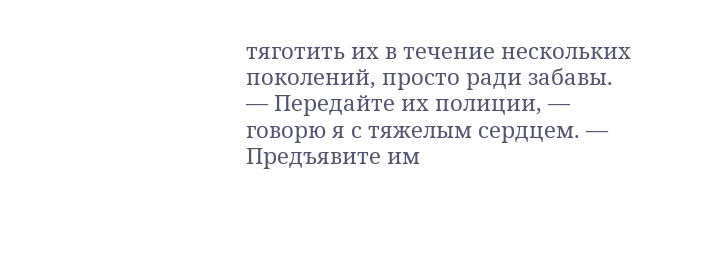тяготить их в течение нескольких поколений, просто ради забавы.
— Передайте их полиции, — говорю я с тяжелым сердцем. — Предъявите им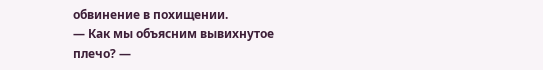обвинение в похищении.
— Как мы объясним вывихнутое плечо? —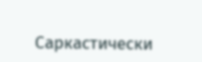Саркастически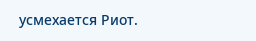усмехается Риот.